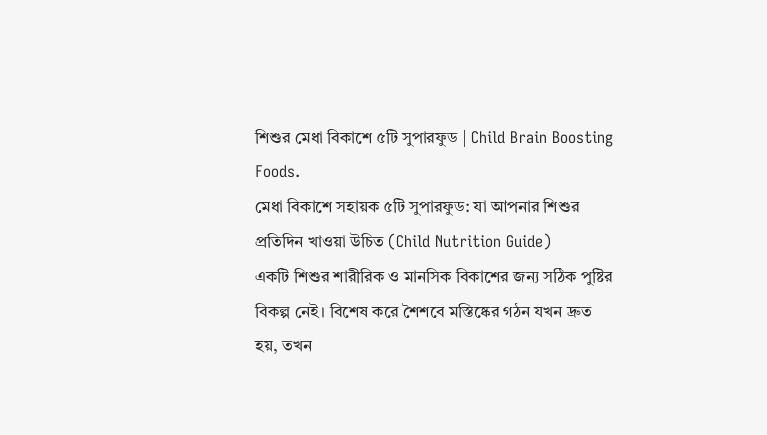শিশুর মেধা বিকাশে ৫টি সুপারফুড | Child Brain Boosting Foods.
মেধা বিকাশে সহায়ক ৫টি সুপারফুড: যা আপনার শিশুর প্রতিদিন খাওয়া উচিত (Child Nutrition Guide)
একটি শিশুর শারীরিক ও মানসিক বিকাশের জন্য সঠিক পুষ্টির বিকল্প নেই। বিশেষ করে শৈশবে মস্তিষ্কের গঠন যখন দ্রুত হয়, তখন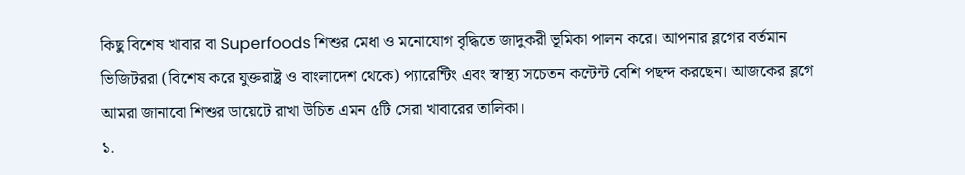কিছু বিশেষ খাবার বা Superfoods শিশুর মেধা ও মনোযোগ বৃদ্ধিতে জাদুকরী ভূমিকা পালন করে। আপনার ব্লগের বর্তমান ভিজিটররা (বিশেষ করে যুক্তরাষ্ট্র ও বাংলাদেশ থেকে) প্যারেন্টিং এবং স্বাস্থ্য সচেতন কন্টেন্ট বেশি পছন্দ করছেন। আজকের ব্লগে আমরা জানাবো শিশুর ডায়েটে রাখা উচিত এমন ৫টি সেরা খাবারের তালিকা।
১.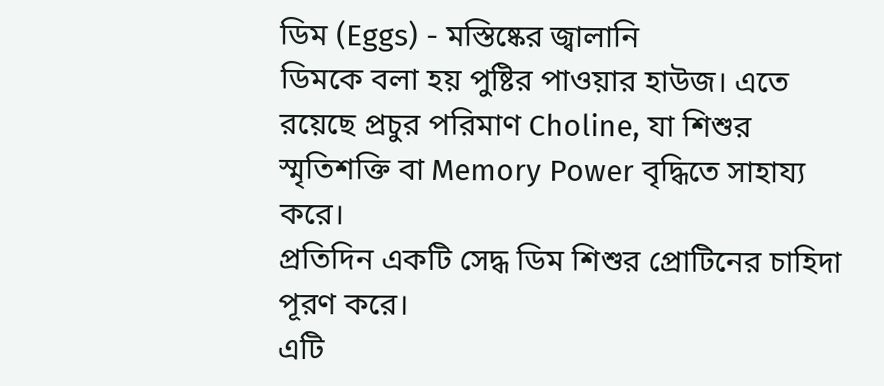ডিম (Eggs) - মস্তিষ্কের জ্বালানি
ডিমকে বলা হয় পুষ্টির পাওয়ার হাউজ। এতে রয়েছে প্রচুর পরিমাণ Choline, যা শিশুর স্মৃতিশক্তি বা Memory Power বৃদ্ধিতে সাহায্য করে।
প্রতিদিন একটি সেদ্ধ ডিম শিশুর প্রোটিনের চাহিদা পূরণ করে।
এটি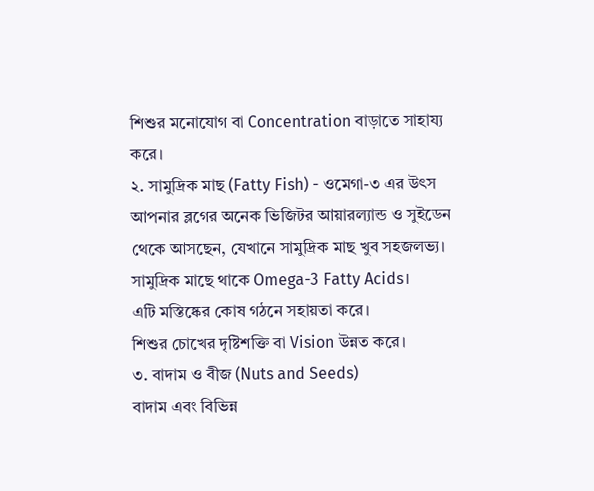শিশুর মনোযোগ বা Concentration বাড়াতে সাহায্য করে।
২. সামুদ্রিক মাছ (Fatty Fish) - ওমেগা-৩ এর উৎস
আপনার ব্লগের অনেক ভিজিটর আয়ারল্যান্ড ও সুইডেন থেকে আসছেন, যেখানে সামুদ্রিক মাছ খুব সহজলভ্য। সামুদ্রিক মাছে থাকে Omega-3 Fatty Acids।
এটি মস্তিষ্কের কোষ গঠনে সহায়তা করে।
শিশুর চোখের দৃষ্টিশক্তি বা Vision উন্নত করে।
৩. বাদাম ও বীজ (Nuts and Seeds)
বাদাম এবং বিভিন্ন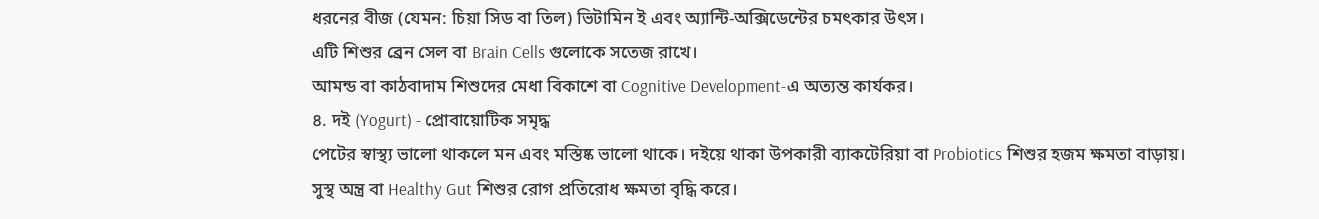ধরনের বীজ (যেমন: চিয়া সিড বা তিল) ভিটামিন ই এবং অ্যান্টি-অক্সিডেন্টের চমৎকার উৎস।
এটি শিশুর ব্রেন সেল বা Brain Cells গুলোকে সতেজ রাখে।
আমন্ড বা কাঠবাদাম শিশুদের মেধা বিকাশে বা Cognitive Development-এ অত্যন্ত কার্যকর।
৪. দই (Yogurt) - প্রোবায়োটিক সমৃদ্ধ
পেটের স্বাস্থ্য ভালো থাকলে মন এবং মস্তিষ্ক ভালো থাকে। দইয়ে থাকা উপকারী ব্যাকটেরিয়া বা Probiotics শিশুর হজম ক্ষমতা বাড়ায়।
সুস্থ অন্ত্র বা Healthy Gut শিশুর রোগ প্রতিরোধ ক্ষমতা বৃদ্ধি করে।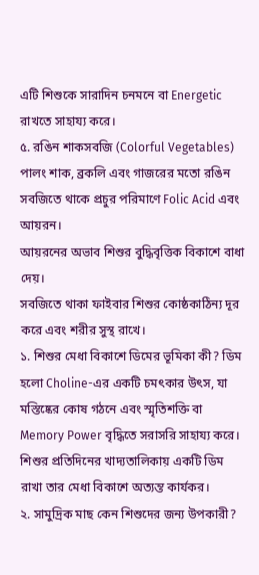এটি শিশুকে সারাদিন চনমনে বা Energetic রাখতে সাহায্য করে।
৫. রঙিন শাকসবজি (Colorful Vegetables)
পালং শাক, ব্রকলি এবং গাজরের মতো রঙিন সবজিতে থাকে প্রচুর পরিমাণে Folic Acid এবং আয়রন।
আয়রনের অভাব শিশুর বুদ্ধিবৃত্তিক বিকাশে বাধা দেয়।
সবজিতে থাকা ফাইবার শিশুর কোষ্ঠকাঠিন্য দূর করে এবং শরীর সুস্থ রাখে।
১. শিশুর মেধা বিকাশে ডিমের ভূমিকা কী? ডিম হলো Choline-এর একটি চমৎকার উৎস, যা মস্তিষ্কের কোষ গঠনে এবং স্মৃতিশক্তি বা Memory Power বৃদ্ধিতে সরাসরি সাহায্য করে। শিশুর প্রতিদিনের খাদ্যতালিকায় একটি ডিম রাখা তার মেধা বিকাশে অত্যন্ত কার্যকর।
২. সামুদ্রিক মাছ কেন শিশুদের জন্য উপকারী?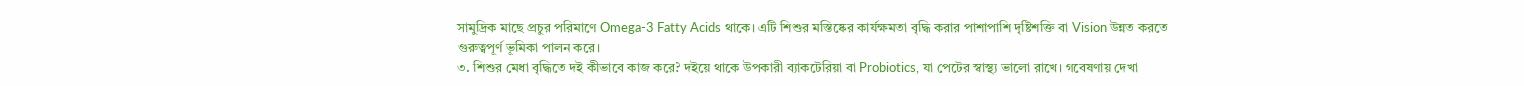সামুদ্রিক মাছে প্রচুর পরিমাণে Omega-3 Fatty Acids থাকে। এটি শিশুর মস্তিষ্কের কার্যক্ষমতা বৃদ্ধি করার পাশাপাশি দৃষ্টিশক্তি বা Vision উন্নত করতে গুরুত্বপূর্ণ ভূমিকা পালন করে।
৩. শিশুর মেধা বৃদ্ধিতে দই কীভাবে কাজ করে? দইয়ে থাকে উপকারী ব্যাকটেরিয়া বা Probiotics, যা পেটের স্বাস্থ্য ভালো রাখে। গবেষণায় দেখা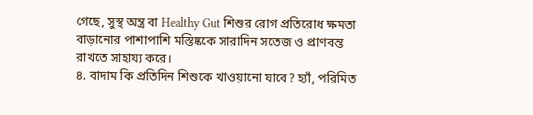গেছে, সুস্থ অন্ত্র বা Healthy Gut শিশুর রোগ প্রতিরোধ ক্ষমতা বাড়ানোর পাশাপাশি মস্তিষ্ককে সারাদিন সতেজ ও প্রাণবন্ত রাখতে সাহায্য করে।
৪. বাদাম কি প্রতিদিন শিশুকে খাওয়ানো যাবে? হ্যাঁ, পরিমিত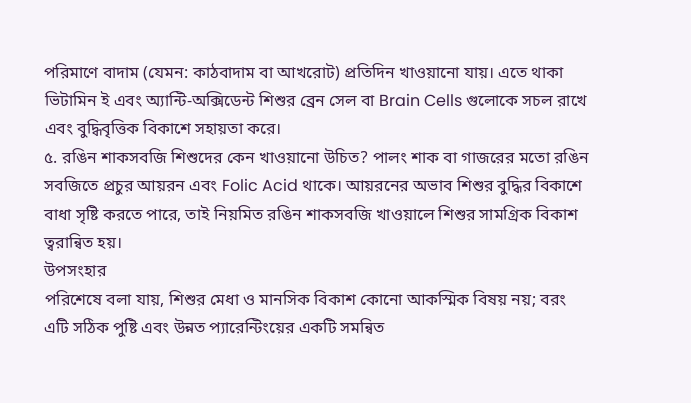পরিমাণে বাদাম (যেমন: কাঠবাদাম বা আখরোট) প্রতিদিন খাওয়ানো যায়। এতে থাকা ভিটামিন ই এবং অ্যান্টি-অক্সিডেন্ট শিশুর ব্রেন সেল বা Brain Cells গুলোকে সচল রাখে এবং বুদ্ধিবৃত্তিক বিকাশে সহায়তা করে।
৫. রঙিন শাকসবজি শিশুদের কেন খাওয়ানো উচিত? পালং শাক বা গাজরের মতো রঙিন সবজিতে প্রচুর আয়রন এবং Folic Acid থাকে। আয়রনের অভাব শিশুর বুদ্ধির বিকাশে বাধা সৃষ্টি করতে পারে, তাই নিয়মিত রঙিন শাকসবজি খাওয়ালে শিশুর সামগ্রিক বিকাশ ত্বরান্বিত হয়।
উপসংহার
পরিশেষে বলা যায়, শিশুর মেধা ও মানসিক বিকাশ কোনো আকস্মিক বিষয় নয়; বরং এটি সঠিক পুষ্টি এবং উন্নত প্যারেন্টিংয়ের একটি সমন্বিত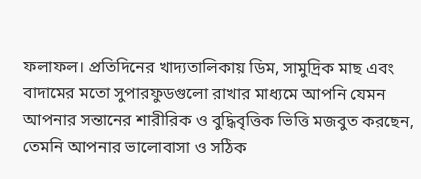ফলাফল। প্রতিদিনের খাদ্যতালিকায় ডিম, সামুদ্রিক মাছ এবং বাদামের মতো সুপারফুডগুলো রাখার মাধ্যমে আপনি যেমন আপনার সন্তানের শারীরিক ও বুদ্ধিবৃত্তিক ভিত্তি মজবুত করছেন, তেমনি আপনার ভালোবাসা ও সঠিক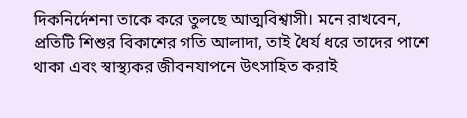দিকনির্দেশনা তাকে করে তুলছে আত্মবিশ্বাসী। মনে রাখবেন, প্রতিটি শিশুর বিকাশের গতি আলাদা, তাই ধৈর্য ধরে তাদের পাশে থাকা এবং স্বাস্থ্যকর জীবনযাপনে উৎসাহিত করাই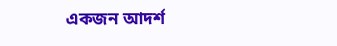একজন আদর্শ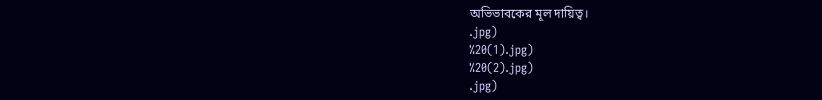অভিভাবকের মূল দায়িত্ব।
.jpg)
%20(1).jpg)
%20(2).jpg)
.jpg)